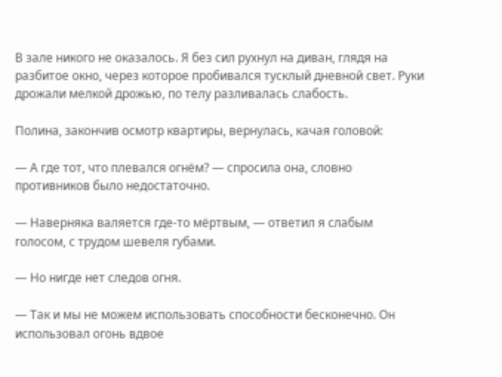В зале никого не оказалось. Я без сил рухнул на диван, глядя на разбитое окно, через которое пробивался тусклый дневной свет. Руки дрожали мелкой дрожью, по телу разливалась слабость.

Полина, закончив осмотр квартиры, вернулась, качая головой:

— А где тот, что плевался огнём? — спросила она, словно противников было недостаточно.

— Наверняка валяется где-то мёртвым, — ответил я слабым голосом, с трудом шевеля губами.

— Но нигде нет следов огня.

— Так и мы не можем использовать способности бесконечно. Он использовал огонь вдвое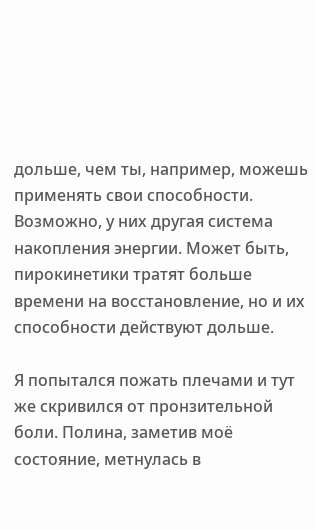дольше, чем ты, например, можешь применять свои способности. Возможно, у них другая система накопления энергии. Может быть, пирокинетики тратят больше времени на восстановление, но и их способности действуют дольше.

Я попытался пожать плечами и тут же скривился от пронзительной боли. Полина, заметив моё состояние, метнулась в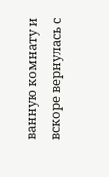ванную комнату и вскоре вернулась с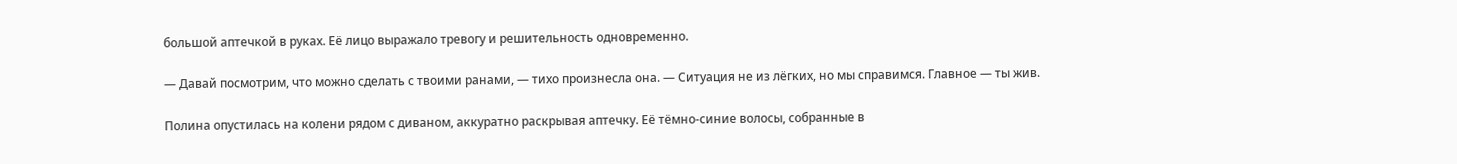большой аптечкой в руках. Её лицо выражало тревогу и решительность одновременно.

— Давай посмотрим, что можно сделать с твоими ранами, — тихо произнесла она. — Ситуация не из лёгких, но мы справимся. Главное — ты жив.

Полина опустилась на колени рядом с диваном, аккуратно раскрывая аптечку. Её тёмно-синие волосы, собранные в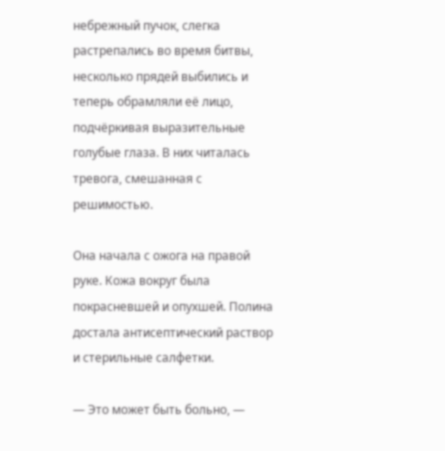небрежный пучок, слегка растрепались во время битвы, несколько прядей выбились и теперь обрамляли её лицо, подчёркивая выразительные голубые глаза. В них читалась тревога, смешанная с решимостью.

Она начала с ожога на правой руке. Кожа вокруг была покрасневшей и опухшей. Полина достала антисептический раствор и стерильные салфетки.

— Это может быть больно, —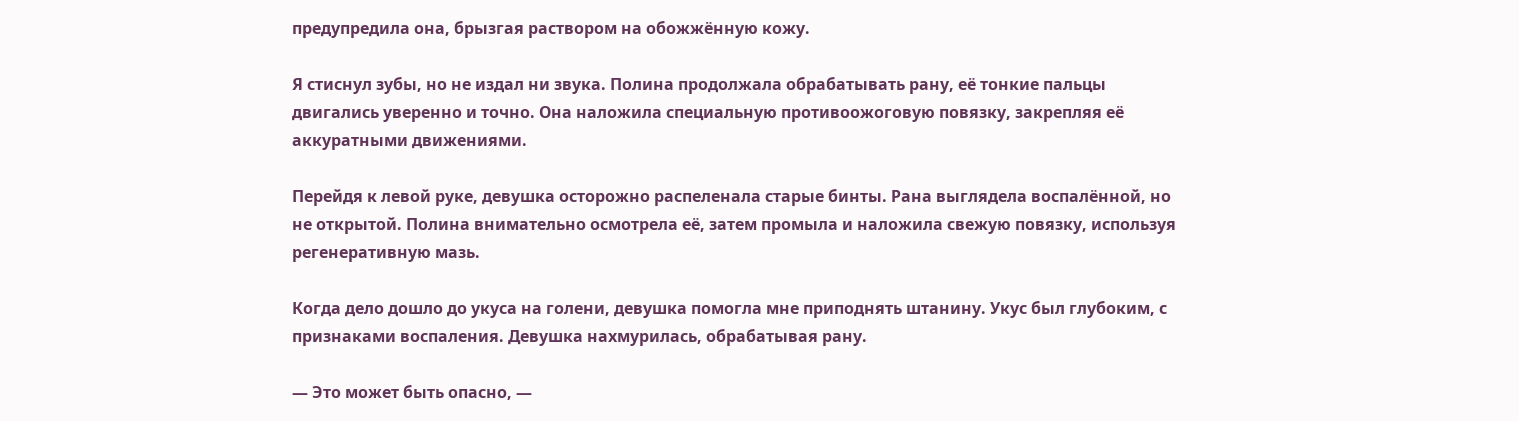предупредила она, брызгая раствором на обожжённую кожу.

Я стиснул зубы, но не издал ни звука. Полина продолжала обрабатывать рану, её тонкие пальцы двигались уверенно и точно. Она наложила специальную противоожоговую повязку, закрепляя её аккуратными движениями.

Перейдя к левой руке, девушка осторожно распеленала старые бинты. Рана выглядела воспалённой, но не открытой. Полина внимательно осмотрела её, затем промыла и наложила свежую повязку, используя регенеративную мазь.

Когда дело дошло до укуса на голени, девушка помогла мне приподнять штанину. Укус был глубоким, с признаками воспаления. Девушка нахмурилась, обрабатывая рану.

— Это может быть опасно, —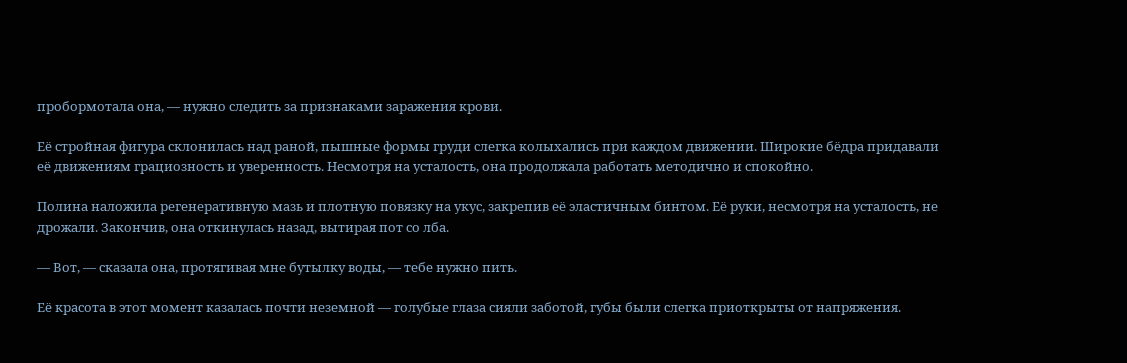пробормотала она, — нужно следить за признаками заражения крови.

Её стройная фигура склонилась над раной, пышные формы груди слегка колыхались при каждом движении. Широкие бёдра придавали её движениям грациозность и уверенность. Несмотря на усталость, она продолжала работать методично и спокойно.

Полина наложила регенеративную мазь и плотную повязку на укус, закрепив её эластичным бинтом. Её руки, несмотря на усталость, не дрожали. Закончив, она откинулась назад, вытирая пот со лба.

— Вот, — сказала она, протягивая мне бутылку воды, — тебе нужно пить.

Её красота в этот момент казалась почти неземной — голубые глаза сияли заботой, губы были слегка приоткрыты от напряжения.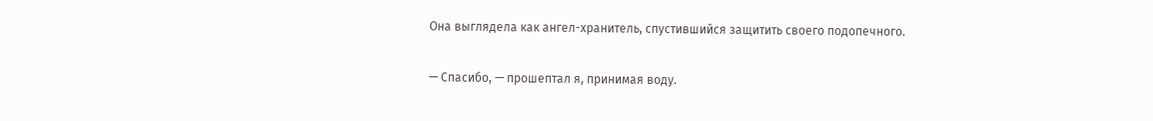Она выглядела как ангел-хранитель, спустившийся защитить своего подопечного.

— Спасибо, — прошептал я, принимая воду.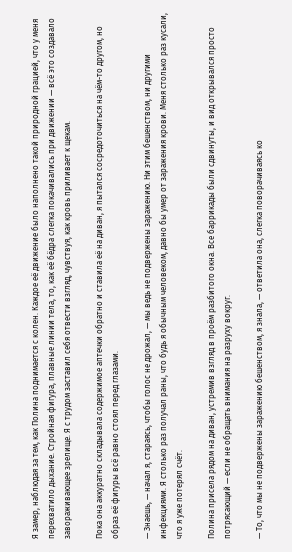Я замер, наблюдая за тем, как Полина поднимается с колен. Каждое её движение было наполнено такой природной грацией, что у меня перехватило дыхание. Стройная фигура, плавные линии тела, то, как её бёдра слегка покачивались при движении — всё это создавало завораживающее зрелище. Я с трудом заставил себя отвести взгляд, чувствуя, как кровь приливает к щекам.

Пока она аккуратно складывала содержимое аптечки обратно и ставила её на диван, я пытался сосредоточиться на чём-то другом, но образ её фигуры всё равно стоял перед глазами.

— Знаешь, — начал я, стараясь, чтобы голос не дрожал, — мы ведь не подвержены заражению. Ни этим бешенством, ни другими инфекциями. Я столько раз получал раны, что будь я обычным человеком, давно бы умер от заражения крови. Меня столько раз кусали, что я уже потерял счёт.

Полина присела рядом на диван, устремив взгляд в проём разбитого окна. Все баррикады были сдвинуты, и вид открывался просто потрясающий — если не обращать внимания на разруху вокруг.

— То, что мы не подвержены заражению бешенством, я знала, — ответила она, слегка поворачиваясь ко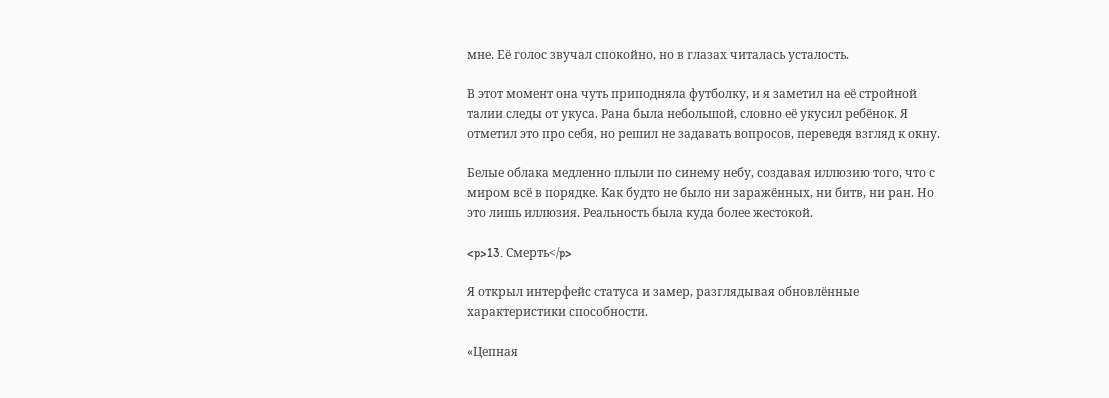мне. Её голос звучал спокойно, но в глазах читалась усталость.

В этот момент она чуть приподняла футболку, и я заметил на её стройной талии следы от укуса. Рана была небольшой, словно её укусил ребёнок. Я отметил это про себя, но решил не задавать вопросов, переведя взгляд к окну.

Белые облака медленно плыли по синему небу, создавая иллюзию того, что с миром всё в порядке. Как будто не было ни заражённых, ни битв, ни ран. Но это лишь иллюзия. Реальность была куда более жестокой.

<p>13. Смерть</p>

Я открыл интерфейс статуса и замер, разглядывая обновлённые характеристики способности.

«Цепная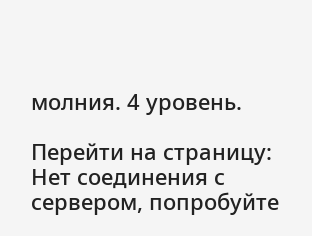молния. 4 уровень.

Перейти на страницу:
Нет соединения с сервером, попробуйте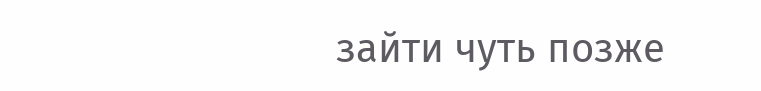зайти чуть позже